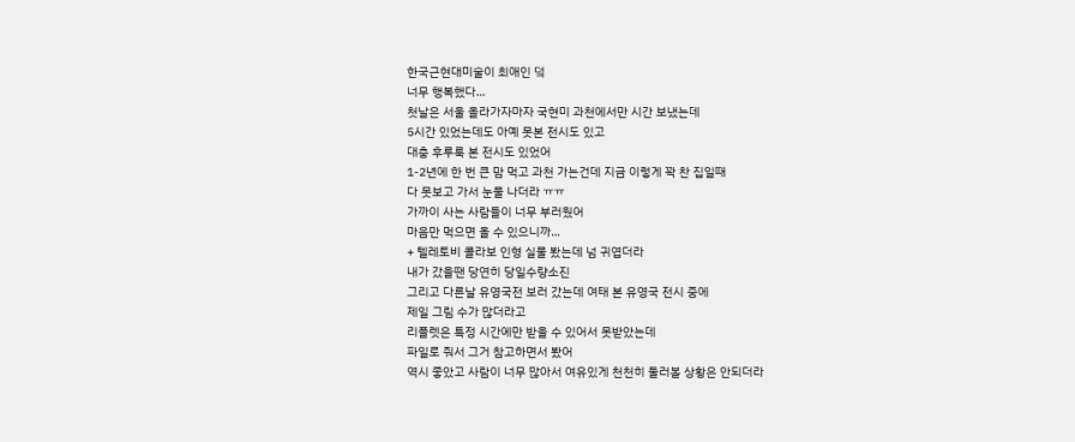한국근현대미술이 최애인 덬
너무 행복했다...
첫날은 서울 올라가자마자 국현미 과천에서만 시간 보냈는데
5시간 있었는데도 아예 못본 전시도 있고
대충 후루룩 본 전시도 있었어
1-2년에 한 번 큰 맘 먹고 과천 가는건데 지금 이렇게 꽉 찬 집일때
다 못보고 가서 눈물 나더라 ㅠㅠ
가까이 사는 사람들이 너무 부러웠어
마음만 먹으면 올 수 있으니까...
+ 텔레토비 콜라보 인형 실물 봤는데 넘 귀엽더라
내가 갔을땐 당연히 당일수량소진
그리고 다른날 유영국전 보러 갔는데 여태 본 유영국 전시 중에
제일 그림 수가 많더라고
리플렛은 특정 시간에만 받을 수 있어서 못받았는데
파일로 줘서 그거 참고하면서 봤어
역시 좋았고 사람이 너무 많아서 여유있게 천천히 둘러볼 상황은 안되더라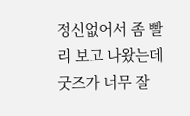정신없어서 좀 빨리 보고 나왔는데 굿즈가 너무 잘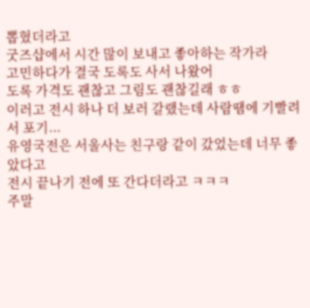뽑혔더라고
굿즈샵에서 시간 많이 보내고 좋아하는 작가라
고민하다가 결국 도록도 사서 나왔어
도록 가격도 괜찮고 그림도 괜찮길래 ㅎㅎ
이러고 전시 하나 더 보러 갈랬는데 사람땜에 기빨려서 포기...
유영국전은 서울사는 친구랑 같이 갔었는데 너무 좋았다고
전시 끝나기 전에 또 간다더라고 ㅋㅋㅋ
주말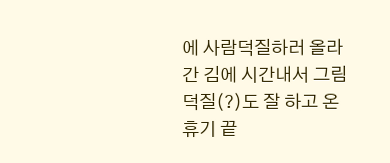에 사람덕질하러 올라간 김에 시간내서 그림덕질(?)도 잘 하고 온 휴기 끝